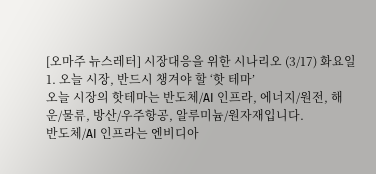[오마주 뉴스레터] 시장대응을 위한 시나리오 (3/17) 화요일
1. 오늘 시장, 반드시 챙겨야 할 ‘핫 테마’
오늘 시장의 핫테마는 반도체/AI 인프라, 에너지/원전, 해운/물류, 방산/우주항공, 알루미늄/원자재입니다.
반도체/AI 인프라는 엔비디아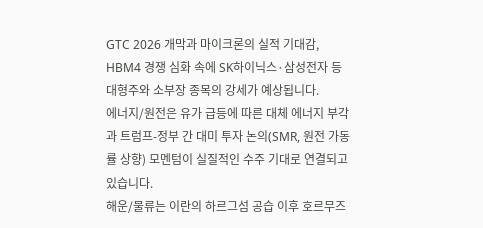GTC 2026 개막과 마이크론의 실적 기대감, HBM4 경쟁 심화 속에 SK하이닉스·삼성전자 등 대형주와 소부장 종목의 강세가 예상됩니다.
에너지/원전은 유가 급등에 따른 대체 에너지 부각과 트럼프-정부 간 대미 투자 논의(SMR, 원전 가동률 상향) 모멘텀이 실질적인 수주 기대로 연결되고 있습니다.
해운/물류는 이란의 하르그섬 공습 이후 호르무즈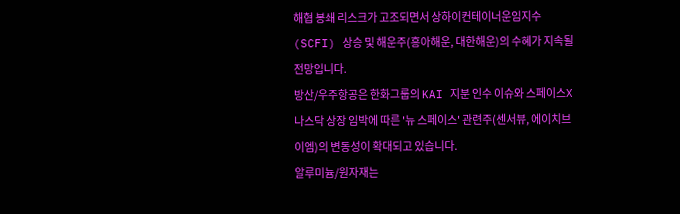해협 봉쇄 리스크가 고조되면서 상하이컨테이너운임지수(SCFI) 상승 및 해운주(흥아해운, 대한해운)의 수혜가 지속될 전망입니다.
방산/우주항공은 한화그룹의 KAI 지분 인수 이슈와 스페이스X 나스닥 상장 임박에 따른 '뉴 스페이스' 관련주(센서뷰, 에이치브이엠)의 변동성이 확대되고 있습니다.
알루미늄/원자재는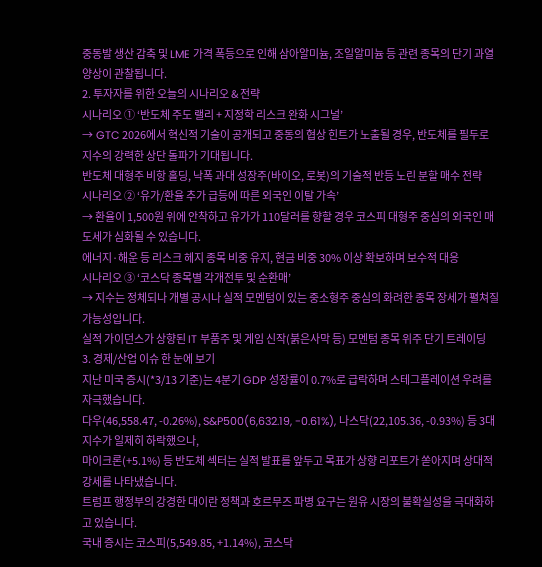중동발 생산 감축 및 LME 가격 폭등으로 인해 삼아알미늄, 조일알미늄 등 관련 종목의 단기 과열 양상이 관찰됩니다.
2. 투자자를 위한 오늘의 시나리오 & 전략
시나리오 ① ‘반도체 주도 랠리 + 지정학 리스크 완화 시그널’
→ GTC 2026에서 혁신적 기술이 공개되고 중동의 협상 힌트가 노출될 경우, 반도체를 필두로 지수의 강력한 상단 돌파가 기대됩니다.
반도체 대형주 비항 홀딩, 낙폭 과대 성장주(바이오, 로봇)의 기술적 반등 노린 분할 매수 전략
시나리오 ② ‘유가/환율 추가 급등에 따른 외국인 이탈 가속’
→ 환율이 1,500원 위에 안착하고 유가가 110달러를 향할 경우 코스피 대형주 중심의 외국인 매도세가 심화될 수 있습니다.
에너지·해운 등 리스크 헤지 종목 비중 유지, 현금 비중 30% 이상 확보하며 보수적 대응
시나리오 ③ ‘코스닥 종목별 각개전투 및 순환매’
→ 지수는 정체되나 개별 공시나 실적 모멘텀이 있는 중소형주 중심의 화려한 종목 장세가 펼쳐질 가능성입니다.
실적 가이던스가 상향된 IT 부품주 및 게임 신작(붉은사막 등) 모멘텀 종목 위주 단기 트레이딩
3. 경제/산업 이슈 한 눈에 보기
지난 미국 증시(*3/13 기준)는 4분기 GDP 성장률이 0.7%로 급락하며 스테그플레이션 우려를 자극했습니다.
다우(46,558.47, -0.26%), S&P500(6,632.19, -0.61%), 나스닥(22,105.36, -0.93%) 등 3대 지수가 일제히 하락했으나,
마이크론(+5.1%) 등 반도체 섹터는 실적 발표를 앞두고 목표가 상향 리포트가 쏟아지며 상대적 강세를 나타냈습니다.
트럼프 행정부의 강경한 대이란 정책과 호르무즈 파병 요구는 원유 시장의 불확실성을 극대화하고 있습니다.
국내 증시는 코스피(5,549.85, +1.14%), 코스닥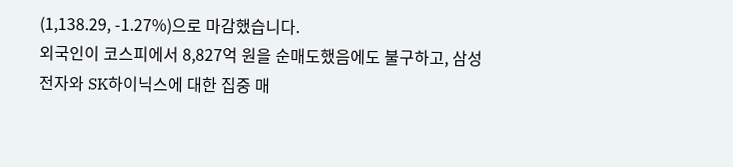(1,138.29, -1.27%)으로 마감했습니다.
외국인이 코스피에서 8,827억 원을 순매도했음에도 불구하고, 삼성전자와 SK하이닉스에 대한 집중 매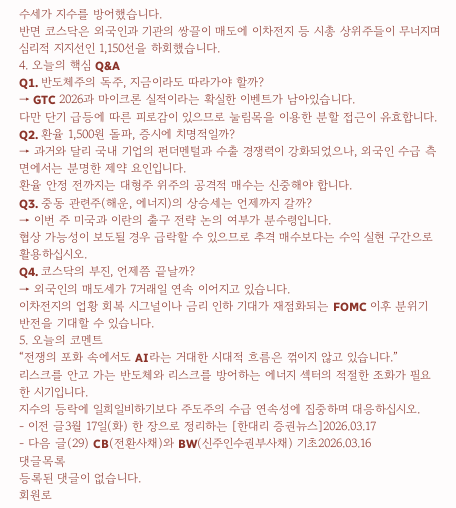수세가 지수를 방어했습니다.
반면 코스닥은 외국인과 기관의 쌍끌이 매도에 이차전지 등 시총 상위주들이 무너지며 심리적 지지선인 1,150선을 하회했습니다.
4. 오늘의 핵심 Q&A
Q1. 반도체주의 독주, 지금이라도 따라가야 할까?
→ GTC 2026과 마이크론 실적이라는 확실한 이벤트가 남아있습니다.
다만 단기 급등에 따른 피로감이 있으므로 눌림목을 이용한 분할 접근이 유효합니다.
Q2. 환율 1,500원 돌파, 증시에 치명적일까?
→ 과거와 달리 국내 기업의 펀더멘털과 수출 경쟁력이 강화되었으나, 외국인 수급 측면에서는 분명한 제약 요인입니다.
환율 안정 전까지는 대형주 위주의 공격적 매수는 신중해야 합니다.
Q3. 중동 관련주(해운, 에너지)의 상승세는 언제까지 갈까?
→ 이번 주 미국과 이란의 출구 전략 논의 여부가 분수령입니다.
협상 가능성이 보도될 경우 급락할 수 있으므로 추격 매수보다는 수익 실현 구간으로 활용하십시오.
Q4. 코스닥의 부진, 언제쯤 끝날까?
→ 외국인의 매도세가 7거래일 연속 이어지고 있습니다.
이차전지의 업황 회복 시그널이나 금리 인하 기대가 재점화되는 FOMC 이후 분위기 반전을 기대할 수 있습니다.
5. 오늘의 코멘트
“전쟁의 포화 속에서도 AI라는 거대한 시대적 흐름은 꺾이지 않고 있습니다.”
리스크를 안고 가는 반도체와 리스크를 방어하는 에너지 섹터의 적절한 조화가 필요한 시기입니다.
지수의 등락에 일희일비하기보다 주도주의 수급 연속성에 집중하며 대응하십시오.
- 이전 글3월 17일(화) 한 장으로 정리하는 [한대리 증권뉴스]2026.03.17
- 다음 글(29) CB(전환사채)와 BW(신주인수권부사채) 기초2026.03.16
댓글목록
등록된 댓글이 없습니다.
회원로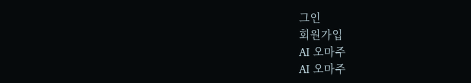그인
회원가입
AI 오마주
AI 오마주